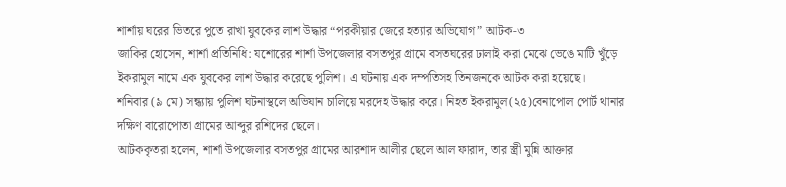শার্শায় ঘরের ভিতরে পুতে রাখা যুবকের লাশ উদ্ধার “পরকীয়ার জেরে হত্যার অভিযোগ” আটক-৩
জাকির হোসেন, শার্শা প্রতিনিধি: যশোরের শার্শা উপজেলার বসতপুর গ্রামে বসতঘরের ঢালাই করা মেঝে ভেঙে মাটি খুঁড়ে ইকরামুল নামে এক যুবকের লাশ উদ্ধার করেছে পুলিশ। এ ঘটনায় এক দম্পতিসহ তিনজনকে আটক করা হয়েছে।
শনিবার (৯ মে) সন্ধ্যায় পুলিশ ঘটনাস্থলে অভিযান চালিয়ে মরদেহ উদ্ধার করে। নিহত ইকরামুল(২৫)বেনাপোল পোর্ট থানার দক্ষিণ বারোপোতা গ্রামের আব্দুর রশিদের ছেলে।
আটককৃতরা হলেন, শার্শা উপজেলার বসতপুর গ্রামের আরশাদ আলীর ছেলে আল ফারাদ, তার স্ত্রী মুন্নি আক্তার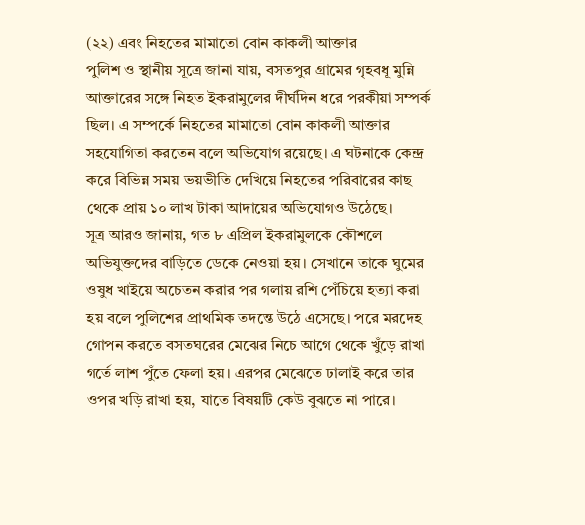(২২) এবং নিহতের মামাতো বোন কাকলী আক্তার
পুলিশ ও স্থানীয় সূত্রে জানা যায়, বসতপুর গ্রামের গৃহবধূ মুন্নি আক্তারের সঙ্গে নিহত ইকরামুলের দীর্ঘদিন ধরে পরকীয়া সম্পর্ক ছিল। এ সম্পর্কে নিহতের মামাতো বোন কাকলী আক্তার সহযোগিতা করতেন বলে অভিযোগ রয়েছে। এ ঘটনাকে কেন্দ্র করে বিভিন্ন সময় ভয়ভীতি দেখিয়ে নিহতের পরিবারের কাছ থেকে প্রায় ১০ লাখ টাকা আদায়ের অভিযোগও উঠেছে।
সূত্র আরও জানায়, গত ৮ এপ্রিল ইকরামুলকে কৌশলে অভিযুক্তদের বাড়িতে ডেকে নেওয়া হয়। সেখানে তাকে ঘুমের ওষুধ খাইয়ে অচেতন করার পর গলায় রশি পেঁচিয়ে হত্যা করা হয় বলে পুলিশের প্রাথমিক তদন্তে উঠে এসেছে। পরে মরদেহ গোপন করতে বসতঘরের মেঝের নিচে আগে থেকে খুঁড়ে রাখা গর্তে লাশ পুঁতে ফেলা হয়। এরপর মেঝেতে ঢালাই করে তার ওপর খড়ি রাখা হয়, যাতে বিষয়টি কেউ বুঝতে না পারে।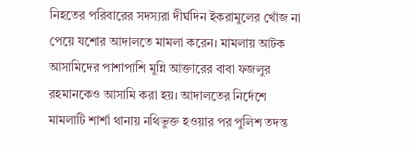নিহতের পরিবারের সদস্যরা দীর্ঘদিন ইকরামুলের খোঁজ না পেয়ে যশোর আদালতে মামলা করেন। মামলায় আটক আসামিদের পাশাপাশি মুন্নি আক্তারের বাবা ফজলুর রহমানকেও আসামি করা হয়। আদালতের নির্দেশে মামলাটি শার্শা থানায় নথিভুক্ত হওয়ার পর পুলিশ তদন্ত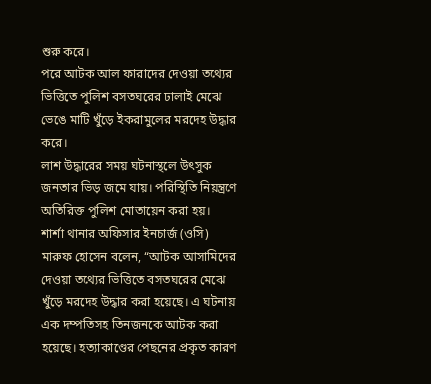শুরু করে।
পরে আটক আল ফারাদের দেওয়া তথ্যের ভিত্তিতে পুলিশ বসতঘরের ঢালাই মেঝে ভেঙে মাটি খুঁড়ে ইকরামুলের মরদেহ উদ্ধার করে।
লাশ উদ্ধারের সময় ঘটনাস্থলে উৎসুক জনতার ভিড় জমে যায়। পরিস্থিতি নিয়ন্ত্রণে অতিরিক্ত পুলিশ মোতায়েন করা হয়।
শার্শা থানার অফিসার ইনচার্জ (ওসি) মারুফ হোসেন বলেন, “আটক আসামিদের দেওয়া তথ্যের ভিত্তিতে বসতঘরের মেঝে খুঁড়ে মরদেহ উদ্ধার করা হয়েছে। এ ঘটনায় এক দম্পতিসহ তিনজনকে আটক করা হয়েছে। হত্যাকাণ্ডের পেছনের প্রকৃত কারণ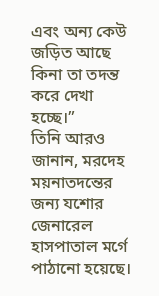এবং অন্য কেউ জড়িত আছে কিনা তা তদন্ত করে দেখা হচ্ছে।”
তিনি আরও জানান, মরদেহ ময়নাতদন্তের জন্য যশোর জেনারেল হাসপাতাল মর্গে পাঠানো হয়েছে।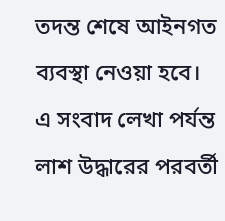তদন্ত শেষে আইনগত ব্যবস্থা নেওয়া হবে।
এ সংবাদ লেখা পর্যন্ত লাশ উদ্ধারের পরবর্তী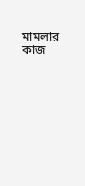মামলার কাজ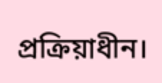প্রক্রিয়াধীন।